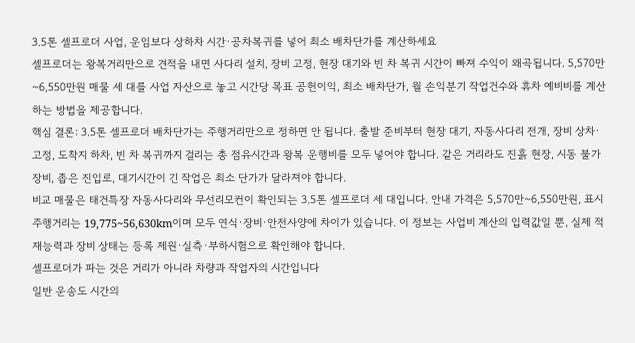3.5톤 셀프로더 사업, 운임보다 상하차 시간·공차복귀를 넣어 최소 배차단가를 계산하세요
셀프로더는 왕복거리만으로 견적을 내면 사다리 설치, 장비 고정, 현장 대기와 빈 차 복귀 시간이 빠져 수익이 왜곡됩니다. 5,570만~6,550만원 매물 세 대를 사업 자산으로 놓고 시간당 목표 공헌이익, 최소 배차단가, 월 손익분기 작업건수와 휴차 예비비를 계산하는 방법을 제공합니다.
핵심 결론: 3.5톤 셀프로더 배차단가는 주행거리만으로 정하면 안 됩니다. 출발 준비부터 현장 대기, 자동사다리 전개, 장비 상차·고정, 도착지 하차, 빈 차 복귀까지 걸리는 총 점유시간과 왕복 운행비를 모두 넣어야 합니다. 같은 거리라도 진흙 현장, 시동 불가 장비, 좁은 진입로, 대기시간이 긴 작업은 최소 단가가 달라져야 합니다.
비교 매물은 태건특장 자동사다리와 무선리모컨이 확인되는 3.5톤 셀프로더 세 대입니다. 안내 가격은 5,570만~6,550만원, 표시 주행거리는 19,775~56,630km이며 모두 연식·장비·안전사양에 차이가 있습니다. 이 정보는 사업비 계산의 입력값일 뿐, 실제 적재능력과 장비 상태는 등록 제원·실측·부하시험으로 확인해야 합니다.
셀프로더가 파는 것은 거리가 아니라 차량과 작업자의 시간입니다
일반 운송도 시간의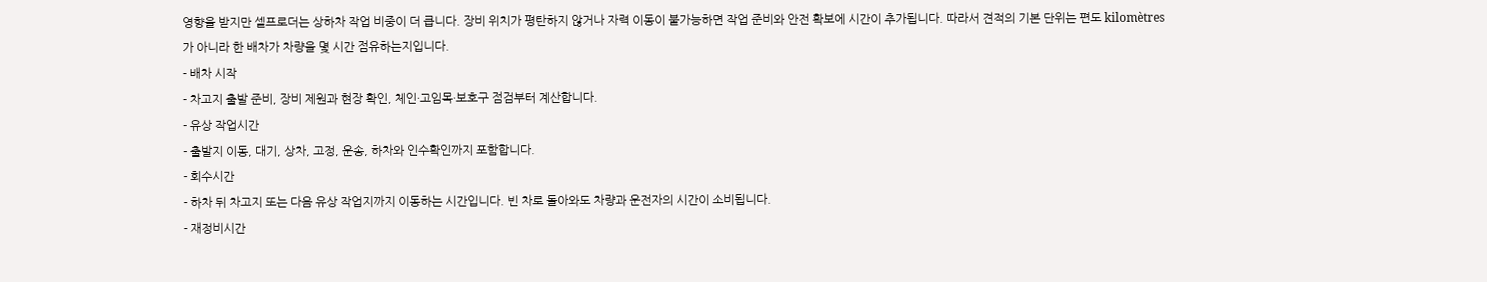영향을 받지만 셀프로더는 상하차 작업 비중이 더 큽니다. 장비 위치가 평탄하지 않거나 자력 이동이 불가능하면 작업 준비와 안전 확보에 시간이 추가됩니다. 따라서 견적의 기본 단위는 편도 kilomètres가 아니라 한 배차가 차량을 몇 시간 점유하는지입니다.
- 배차 시작
- 차고지 출발 준비, 장비 제원과 현장 확인, 체인·고임목·보호구 점검부터 계산합니다.
- 유상 작업시간
- 출발지 이동, 대기, 상차, 고정, 운송, 하차와 인수확인까지 포함합니다.
- 회수시간
- 하차 뒤 차고지 또는 다음 유상 작업지까지 이동하는 시간입니다. 빈 차로 돌아와도 차량과 운전자의 시간이 소비됩니다.
- 재정비시간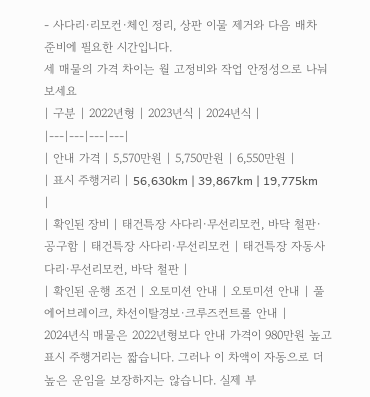- 사다리·리모컨·체인 정리, 상판 이물 제거와 다음 배차 준비에 필요한 시간입니다.
세 매물의 가격 차이는 월 고정비와 작업 안정성으로 나눠 보세요
| 구분 | 2022년형 | 2023년식 | 2024년식 |
|---|---|---|---|
| 안내 가격 | 5,570만원 | 5,750만원 | 6,550만원 |
| 표시 주행거리 | 56,630km | 39,867km | 19,775km |
| 확인된 장비 | 태건특장 사다리·무선리모컨, 바닥 철판·공구함 | 태건특장 사다리·무선리모컨 | 태건특장 자동사다리·무선리모컨, 바닥 철판 |
| 확인된 운행 조건 | 오토미션 안내 | 오토미션 안내 | 풀에어브레이크, 차선이탈경보·크루즈컨트롤 안내 |
2024년식 매물은 2022년형보다 안내 가격이 980만원 높고 표시 주행거리는 짧습니다. 그러나 이 차액이 자동으로 더 높은 운임을 보장하지는 않습니다. 실제 부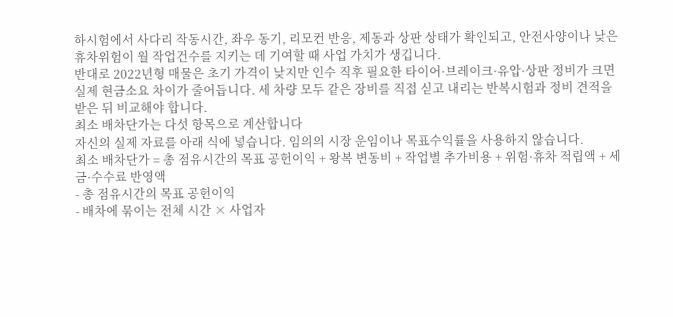하시험에서 사다리 작동시간, 좌우 동기, 리모컨 반응, 제동과 상판 상태가 확인되고, 안전사양이나 낮은 휴차위험이 월 작업건수를 지키는 데 기여할 때 사업 가치가 생깁니다.
반대로 2022년형 매물은 초기 가격이 낮지만 인수 직후 필요한 타이어·브레이크·유압·상판 정비가 크면 실제 현금소요 차이가 줄어듭니다. 세 차량 모두 같은 장비를 직접 싣고 내리는 반복시험과 정비 견적을 받은 뒤 비교해야 합니다.
최소 배차단가는 다섯 항목으로 계산합니다
자신의 실제 자료를 아래 식에 넣습니다. 임의의 시장 운임이나 목표수익률을 사용하지 않습니다.
최소 배차단가 = 총 점유시간의 목표 공헌이익 + 왕복 변동비 + 작업별 추가비용 + 위험·휴차 적립액 + 세금·수수료 반영액
- 총 점유시간의 목표 공헌이익
- 배차에 묶이는 전체 시간 × 사업자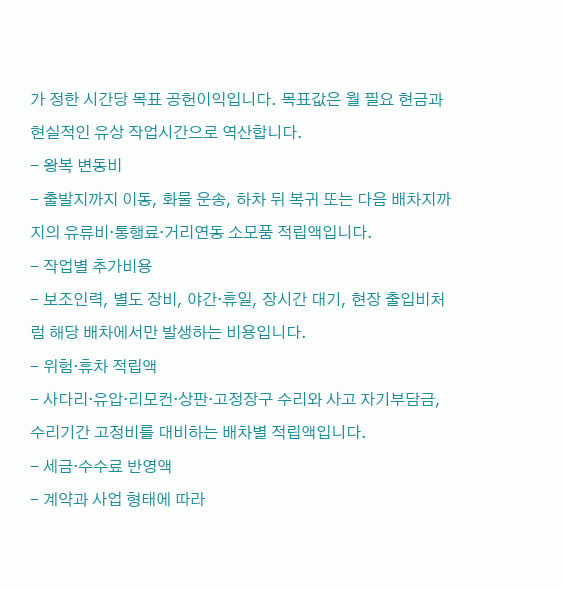가 정한 시간당 목표 공헌이익입니다. 목표값은 월 필요 현금과 현실적인 유상 작업시간으로 역산합니다.
- 왕복 변동비
- 출발지까지 이동, 화물 운송, 하차 뒤 복귀 또는 다음 배차지까지의 유류비·통행료·거리연동 소모품 적립액입니다.
- 작업별 추가비용
- 보조인력, 별도 장비, 야간·휴일, 장시간 대기, 현장 출입비처럼 해당 배차에서만 발생하는 비용입니다.
- 위험·휴차 적립액
- 사다리·유압·리모컨·상판·고정장구 수리와 사고 자기부담금, 수리기간 고정비를 대비하는 배차별 적립액입니다.
- 세금·수수료 반영액
- 계약과 사업 형태에 따라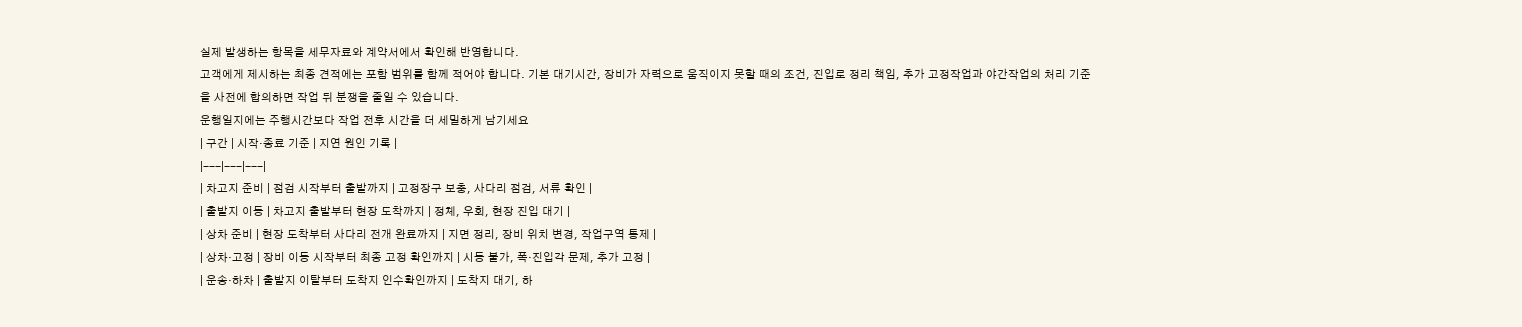실제 발생하는 항목을 세무자료와 계약서에서 확인해 반영합니다.
고객에게 제시하는 최종 견적에는 포함 범위를 함께 적어야 합니다. 기본 대기시간, 장비가 자력으로 움직이지 못할 때의 조건, 진입로 정리 책임, 추가 고정작업과 야간작업의 처리 기준을 사전에 합의하면 작업 뒤 분쟁을 줄일 수 있습니다.
운행일지에는 주행시간보다 작업 전후 시간을 더 세밀하게 남기세요
| 구간 | 시작·종료 기준 | 지연 원인 기록 |
|---|---|---|
| 차고지 준비 | 점검 시작부터 출발까지 | 고정장구 보충, 사다리 점검, 서류 확인 |
| 출발지 이동 | 차고지 출발부터 현장 도착까지 | 정체, 우회, 현장 진입 대기 |
| 상차 준비 | 현장 도착부터 사다리 전개 완료까지 | 지면 정리, 장비 위치 변경, 작업구역 통제 |
| 상차·고정 | 장비 이동 시작부터 최종 고정 확인까지 | 시동 불가, 폭·진입각 문제, 추가 고정 |
| 운송·하차 | 출발지 이탈부터 도착지 인수확인까지 | 도착지 대기, 하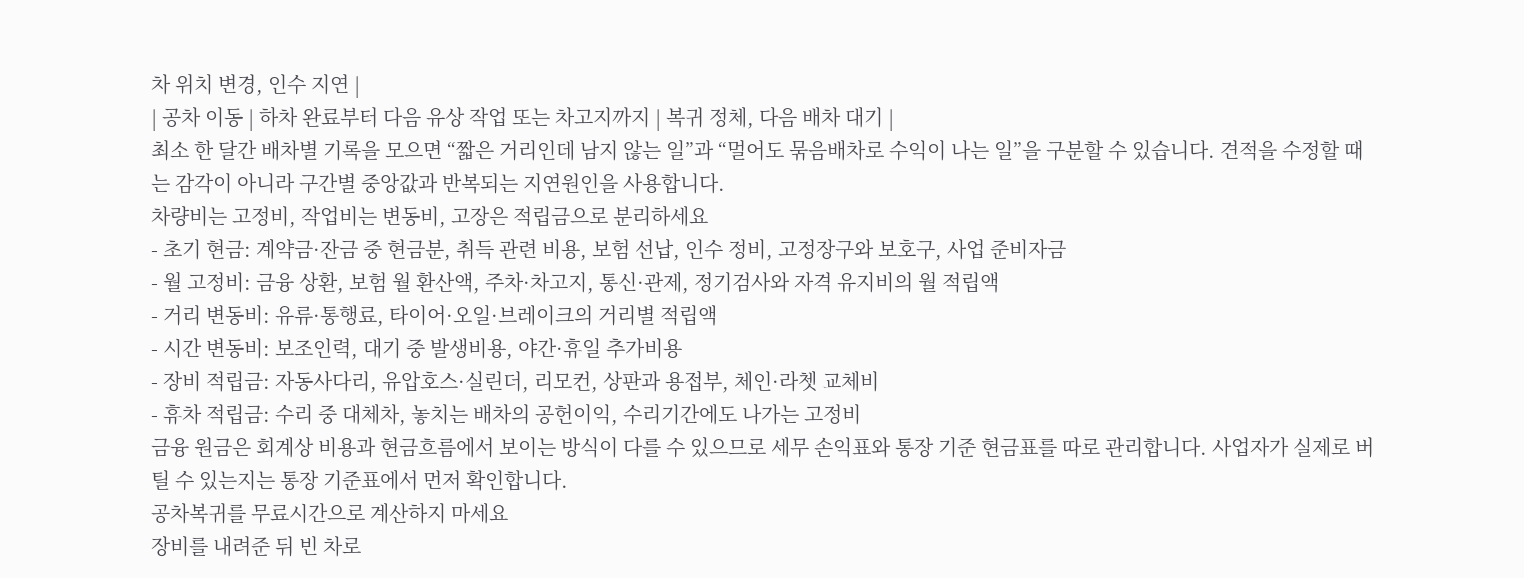차 위치 변경, 인수 지연 |
| 공차 이동 | 하차 완료부터 다음 유상 작업 또는 차고지까지 | 복귀 정체, 다음 배차 대기 |
최소 한 달간 배차별 기록을 모으면 “짧은 거리인데 남지 않는 일”과 “멀어도 묶음배차로 수익이 나는 일”을 구분할 수 있습니다. 견적을 수정할 때는 감각이 아니라 구간별 중앙값과 반복되는 지연원인을 사용합니다.
차량비는 고정비, 작업비는 변동비, 고장은 적립금으로 분리하세요
- 초기 현금: 계약금·잔금 중 현금분, 취득 관련 비용, 보험 선납, 인수 정비, 고정장구와 보호구, 사업 준비자금
- 월 고정비: 금융 상환, 보험 월 환산액, 주차·차고지, 통신·관제, 정기검사와 자격 유지비의 월 적립액
- 거리 변동비: 유류·통행료, 타이어·오일·브레이크의 거리별 적립액
- 시간 변동비: 보조인력, 대기 중 발생비용, 야간·휴일 추가비용
- 장비 적립금: 자동사다리, 유압호스·실린더, 리모컨, 상판과 용접부, 체인·라쳇 교체비
- 휴차 적립금: 수리 중 대체차, 놓치는 배차의 공헌이익, 수리기간에도 나가는 고정비
금융 원금은 회계상 비용과 현금흐름에서 보이는 방식이 다를 수 있으므로 세무 손익표와 통장 기준 현금표를 따로 관리합니다. 사업자가 실제로 버틸 수 있는지는 통장 기준표에서 먼저 확인합니다.
공차복귀를 무료시간으로 계산하지 마세요
장비를 내려준 뒤 빈 차로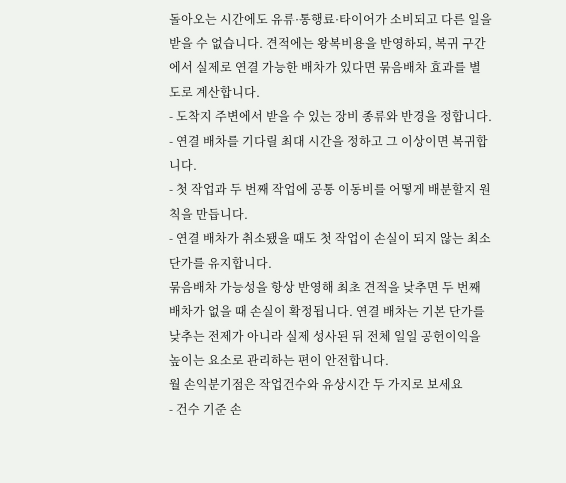돌아오는 시간에도 유류·통행료·타이어가 소비되고 다른 일을 받을 수 없습니다. 견적에는 왕복비용을 반영하되, 복귀 구간에서 실제로 연결 가능한 배차가 있다면 묶음배차 효과를 별도로 계산합니다.
- 도착지 주변에서 받을 수 있는 장비 종류와 반경을 정합니다.
- 연결 배차를 기다릴 최대 시간을 정하고 그 이상이면 복귀합니다.
- 첫 작업과 두 번째 작업에 공통 이동비를 어떻게 배분할지 원칙을 만듭니다.
- 연결 배차가 취소됐을 때도 첫 작업이 손실이 되지 않는 최소단가를 유지합니다.
묶음배차 가능성을 항상 반영해 최초 견적을 낮추면 두 번째 배차가 없을 때 손실이 확정됩니다. 연결 배차는 기본 단가를 낮추는 전제가 아니라 실제 성사된 뒤 전체 일일 공헌이익을 높이는 요소로 관리하는 편이 안전합니다.
월 손익분기점은 작업건수와 유상시간 두 가지로 보세요
- 건수 기준 손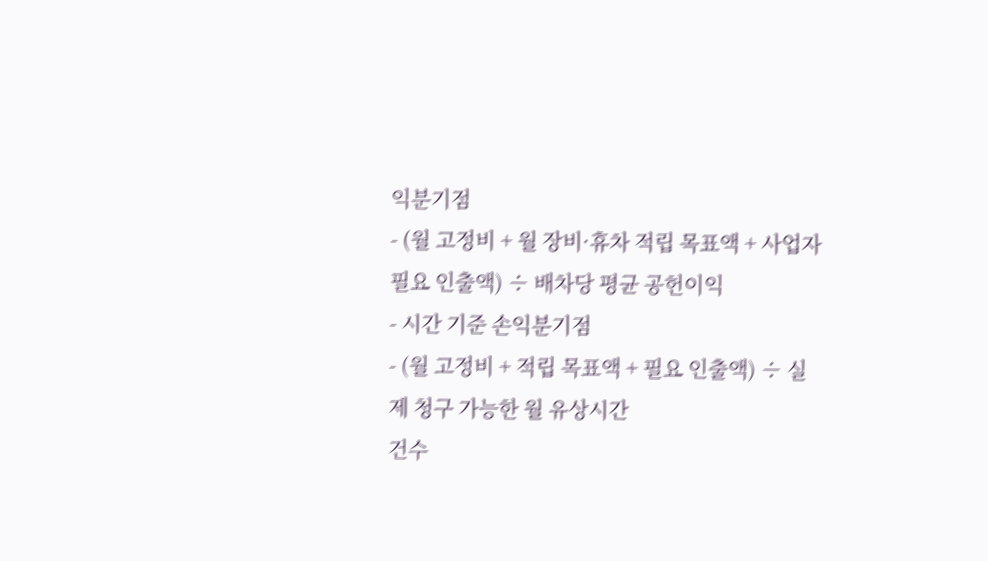익분기점
- (월 고정비 + 월 장비·휴차 적립 목표액 + 사업자 필요 인출액) ÷ 배차당 평균 공헌이익
- 시간 기준 손익분기점
- (월 고정비 + 적립 목표액 + 필요 인출액) ÷ 실제 청구 가능한 월 유상시간
건수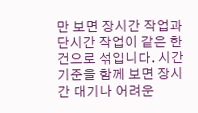만 보면 장시간 작업과 단시간 작업이 같은 한 건으로 섞입니다. 시간 기준을 함께 보면 장시간 대기나 어려운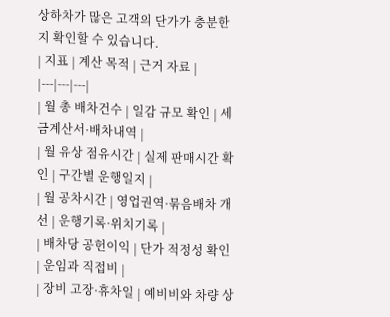상하차가 많은 고객의 단가가 충분한지 확인할 수 있습니다.
| 지표 | 계산 목적 | 근거 자료 |
|---|---|---|
| 월 총 배차건수 | 일감 규모 확인 | 세금계산서·배차내역 |
| 월 유상 점유시간 | 실제 판매시간 확인 | 구간별 운행일지 |
| 월 공차시간 | 영업권역·묶음배차 개선 | 운행기록·위치기록 |
| 배차당 공헌이익 | 단가 적정성 확인 | 운임과 직접비 |
| 장비 고장·휴차일 | 예비비와 차량 상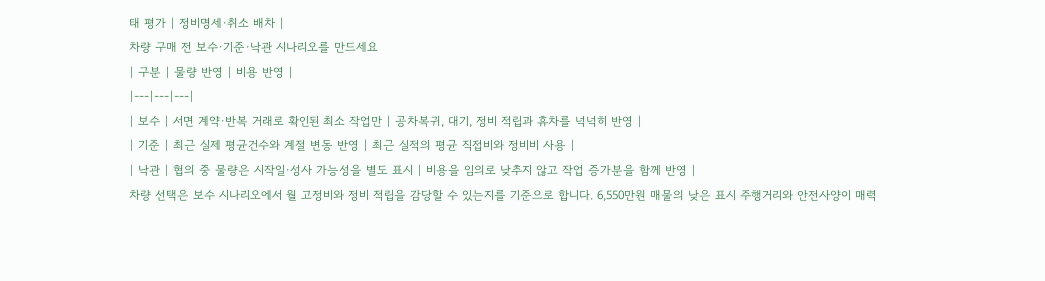태 평가 | 정비명세·취소 배차 |
차량 구매 전 보수·기준·낙관 시나리오를 만드세요
| 구분 | 물량 반영 | 비용 반영 |
|---|---|---|
| 보수 | 서면 계약·반복 거래로 확인된 최소 작업만 | 공차복귀, 대기, 정비 적립과 휴차를 넉넉히 반영 |
| 기준 | 최근 실제 평균건수와 계절 변동 반영 | 최근 실적의 평균 직접비와 정비비 사용 |
| 낙관 | 협의 중 물량은 시작일·성사 가능성을 별도 표시 | 비용을 임의로 낮추지 않고 작업 증가분을 함께 반영 |
차량 선택은 보수 시나리오에서 월 고정비와 정비 적립을 감당할 수 있는지를 기준으로 합니다. 6,550만원 매물의 낮은 표시 주행거리와 안전사양이 매력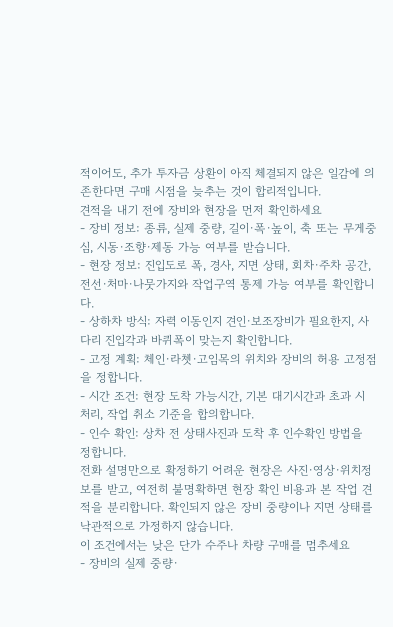적이어도, 추가 투자금 상환이 아직 체결되지 않은 일감에 의존한다면 구매 시점을 늦추는 것이 합리적입니다.
견적을 내기 전에 장비와 현장을 먼저 확인하세요
- 장비 정보: 종류, 실제 중량, 길이·폭·높이, 축 또는 무게중심, 시동·조향·제동 가능 여부를 받습니다.
- 현장 정보: 진입도로 폭, 경사, 지면 상태, 회차·주차 공간, 전선·처마·나뭇가지와 작업구역 통제 가능 여부를 확인합니다.
- 상하차 방식: 자력 이동인지 견인·보조장비가 필요한지, 사다리 진입각과 바퀴폭이 맞는지 확인합니다.
- 고정 계획: 체인·라쳇·고임목의 위치와 장비의 허용 고정점을 정합니다.
- 시간 조건: 현장 도착 가능시간, 기본 대기시간과 초과 시 처리, 작업 취소 기준을 합의합니다.
- 인수 확인: 상차 전 상태사진과 도착 후 인수확인 방법을 정합니다.
전화 설명만으로 확정하기 어려운 현장은 사진·영상·위치정보를 받고, 여전히 불명확하면 현장 확인 비용과 본 작업 견적을 분리합니다. 확인되지 않은 장비 중량이나 지면 상태를 낙관적으로 가정하지 않습니다.
이 조건에서는 낮은 단가 수주나 차량 구매를 멈추세요
- 장비의 실제 중량·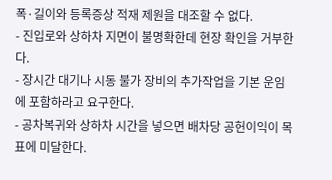폭·길이와 등록증상 적재 제원을 대조할 수 없다.
- 진입로와 상하차 지면이 불명확한데 현장 확인을 거부한다.
- 장시간 대기나 시동 불가 장비의 추가작업을 기본 운임에 포함하라고 요구한다.
- 공차복귀와 상하차 시간을 넣으면 배차당 공헌이익이 목표에 미달한다.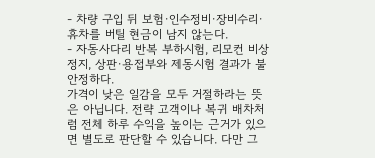- 차량 구입 뒤 보험·인수정비·장비수리·휴차를 버틸 현금이 남지 않는다.
- 자동사다리 반복 부하시험, 리모컨 비상정지, 상판·용접부와 제동시험 결과가 불안정하다.
가격이 낮은 일감을 모두 거절하라는 뜻은 아닙니다. 전략 고객이나 복귀 배차처럼 전체 하루 수익을 높이는 근거가 있으면 별도로 판단할 수 있습니다. 다만 그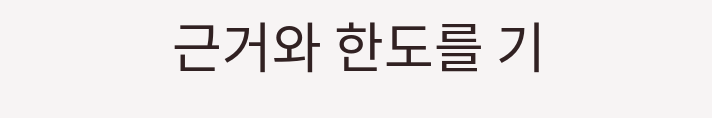근거와 한도를 기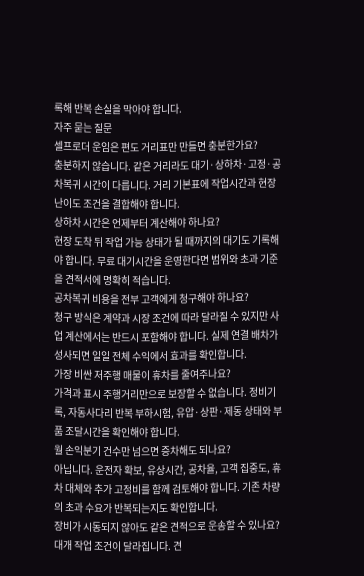록해 반복 손실을 막아야 합니다.
자주 묻는 질문
셀프로더 운임은 편도 거리표만 만들면 충분한가요?
충분하지 않습니다. 같은 거리라도 대기·상하차·고정·공차복귀 시간이 다릅니다. 거리 기본표에 작업시간과 현장 난이도 조건을 결합해야 합니다.
상하차 시간은 언제부터 계산해야 하나요?
현장 도착 뒤 작업 가능 상태가 될 때까지의 대기도 기록해야 합니다. 무료 대기시간을 운영한다면 범위와 초과 기준을 견적서에 명확히 적습니다.
공차복귀 비용을 전부 고객에게 청구해야 하나요?
청구 방식은 계약과 시장 조건에 따라 달라질 수 있지만 사업 계산에서는 반드시 포함해야 합니다. 실제 연결 배차가 성사되면 일일 전체 수익에서 효과를 확인합니다.
가장 비싼 저주행 매물이 휴차를 줄여주나요?
가격과 표시 주행거리만으로 보장할 수 없습니다. 정비기록, 자동사다리 반복 부하시험, 유압·상판·제동 상태와 부품 조달시간을 확인해야 합니다.
월 손익분기 건수만 넘으면 증차해도 되나요?
아닙니다. 운전자 확보, 유상시간, 공차율, 고객 집중도, 휴차 대체와 추가 고정비를 함께 검토해야 합니다. 기존 차량의 초과 수요가 반복되는지도 확인합니다.
장비가 시동되지 않아도 같은 견적으로 운송할 수 있나요?
대개 작업 조건이 달라집니다. 견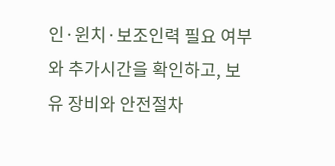인·윈치·보조인력 필요 여부와 추가시간을 확인하고, 보유 장비와 안전절차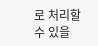로 처리할 수 있을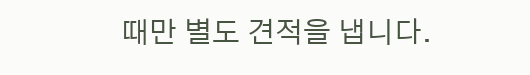때만 별도 견적을 냅니다.